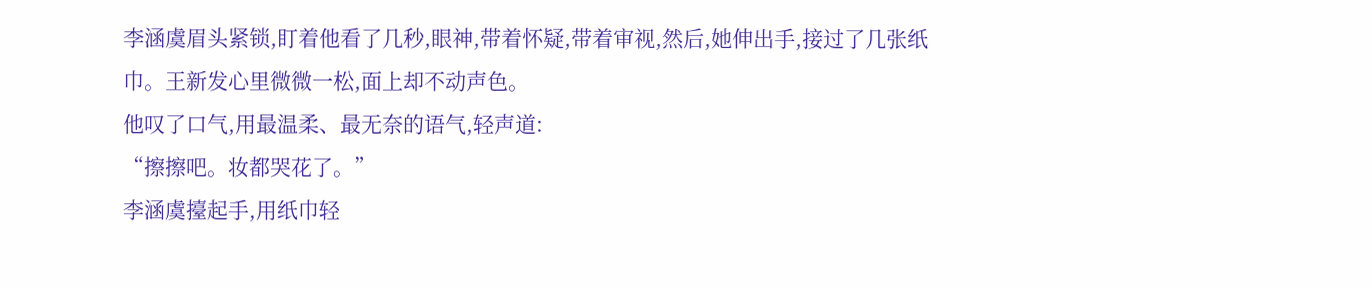李涵虞眉头紧锁,盯着他看了几秒,眼神,带着怀疑,带着审视,然后,她伸出手,接过了几张纸巾。王新发心里微微一松,面上却不动声色。
他叹了口气,用最温柔、最无奈的语气,轻声道:
“擦擦吧。妆都哭花了。”
李涵虞擡起手,用纸巾轻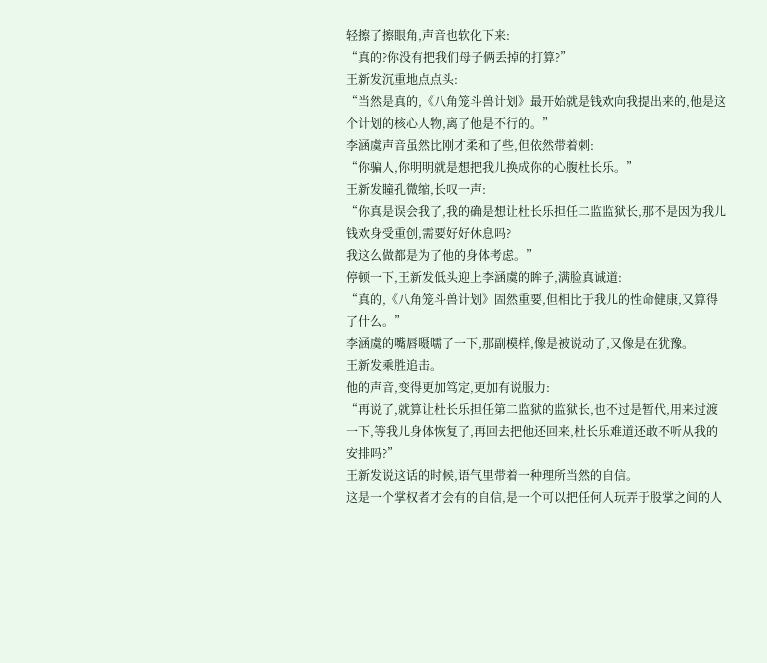轻擦了擦眼角,声音也软化下来:
“真的?你没有把我们母子俩丢掉的打算?”
王新发沉重地点点头:
“当然是真的,《八角笼斗兽计划》最开始就是钱欢向我提出来的,他是这个计划的核心人物,离了他是不行的。”
李涵虞声音虽然比刚才柔和了些,但依然带着刺:
“你骗人,你明明就是想把我儿换成你的心腹杜长乐。”
王新发瞳孔微缩,长叹一声:
“你真是误会我了,我的确是想让杜长乐担任二监监狱长,那不是因为我儿钱欢身受重创,需要好好休息吗?
我这么做都是为了他的身体考虑。”
停顿一下,王新发低头迎上李涵虞的眸子,满脸真诚道:
“真的,《八角笼斗兽计划》固然重要,但相比于我儿的性命健康,又算得了什么。”
李涵虞的嘴唇嗫嚅了一下,那副模样,像是被说动了,又像是在犹豫。
王新发乘胜追击。
他的声音,变得更加笃定,更加有说服力:
“再说了,就算让杜长乐担任第二监狱的监狱长,也不过是暂代,用来过渡一下,等我儿身体恢复了,再回去把他还回来,杜长乐难道还敢不听从我的安排吗?”
王新发说这话的时候,语气里带着一种理所当然的自信。
这是一个掌权者才会有的自信,是一个可以把任何人玩弄于股掌之间的人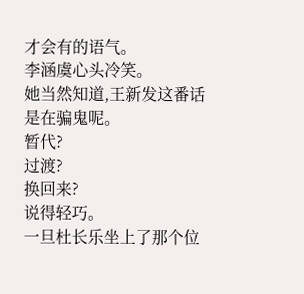才会有的语气。
李涵虞心头冷笑。
她当然知道,王新发这番话是在骗鬼呢。
暂代?
过渡?
换回来?
说得轻巧。
一旦杜长乐坐上了那个位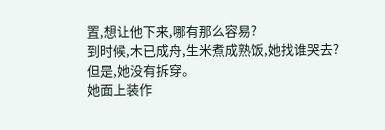置,想让他下来,哪有那么容易?
到时候,木已成舟,生米煮成熟饭,她找谁哭去?
但是,她没有拆穿。
她面上装作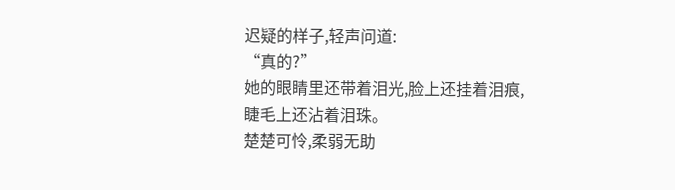迟疑的样子,轻声问道:
“真的?”
她的眼睛里还带着泪光,脸上还挂着泪痕,睫毛上还沾着泪珠。
楚楚可怜,柔弱无助